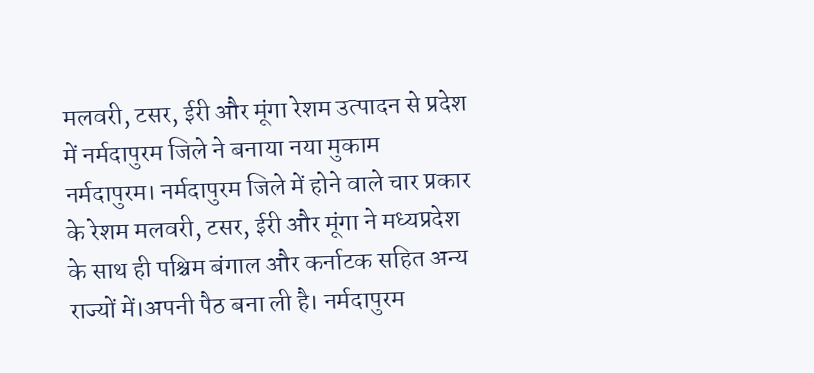मलवरी, टसर, ईरी और मूंगा रेशम उत्पादन से प्रदेश में नर्मदापुरम जिले ने बनाया नया मुकाम
नर्मदापुरम। नर्मदापुरम जिले में होने वाले चार प्रकार के रेशम मलवरी, टसर, ईरी और मूंगा ने मध्यप्रदेश के साथ ही पश्चिम बंगाल और कर्नाटक सहित अन्य राज्यों में।अपनी पैठ बना ली है। नर्मदापुरम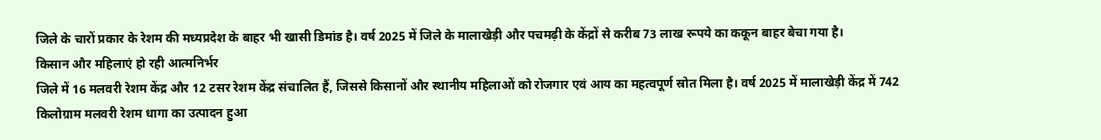जिले के चारों प्रकार के रेशम की मध्यप्रदेश के बाहर भी खासी डिमांड है। वर्ष 2025 में जिले के मालाखेड़ी और पचमढ़ी के केंद्रों से करीब 73 लाख रूपये का ककून बाहर बेचा गया है।
किसान और महिलाएं हो रही आत्मनिर्भर
जिले में 16 मलवरी रेशम केंद्र और 12 टसर रेशम केंद्र संचालित हैं, जिससे किसानों और स्थानीय महिलाओं को रोजगार एवं आय का महत्वपूर्ण स्रोत मिला है। वर्ष 2025 में मालाखेड़ी केंद्र में 742 किलोग्राम मलवरी रेशम धागा का उत्पादन हुआ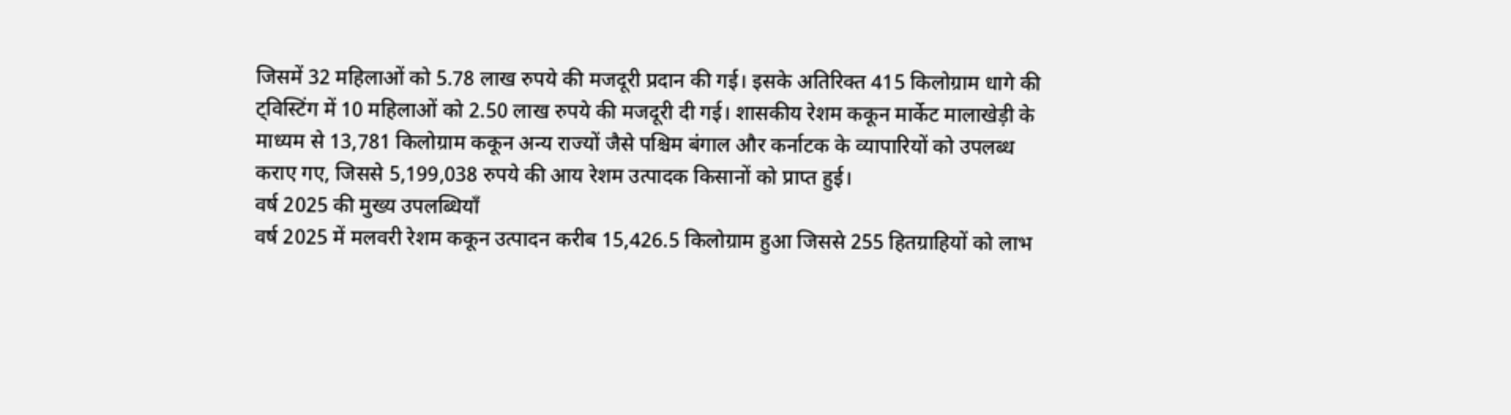जिसमें 32 महिलाओं को 5.78 लाख रुपये की मजदूरी प्रदान की गई। इसके अतिरिक्त 415 किलोग्राम धागे की ट्विस्टिंग में 10 महिलाओं को 2.50 लाख रुपये की मजदूरी दी गई। शासकीय रेशम ककून मार्केट मालाखेड़ी के माध्यम से 13,781 किलोग्राम ककून अन्य राज्यों जैसे पश्चिम बंगाल और कर्नाटक के व्यापारियों को उपलब्ध कराए गए, जिससे 5,199,038 रुपये की आय रेशम उत्पादक किसानों को प्राप्त हुई।
वर्ष 2025 की मुख्य उपलब्धियाँ
वर्ष 2025 में मलवरी रेशम ककून उत्पादन करीब 15,426.5 किलोग्राम हुआ जिससे 255 हितग्राहियों को लाभ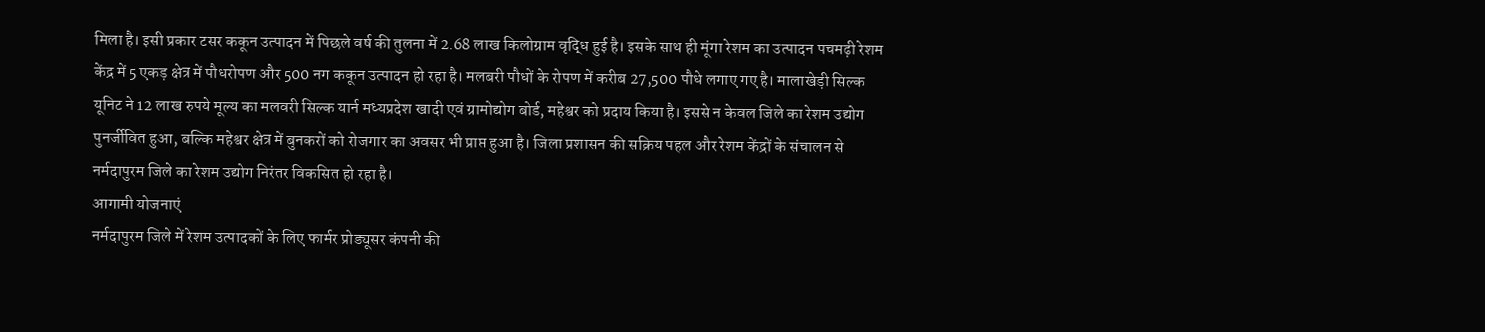मिला है। इसी प्रकार टसर ककून उत्पादन में पिछले वर्ष की तुलना में 2.68 लाख किलोग्राम वृद्धि हुई है। इसके साथ ही मूंगा रेशम का उत्पादन पचमढ़ी रेशम केंद्र में 5 एकड़ क्षेत्र में पौधरोपण और 500 नग ककून उत्पादन हो रहा है। मलबरी पौधों के रोपण में करीब 27,500 पौधे लगाए गए है। मालाखेड़ी सिल्क यूनिट ने 12 लाख रुपये मूल्य का मलवरी सिल्क यार्न मध्यप्रदेश खादी एवं ग्रामोद्योग बोर्ड, महेश्वर को प्रदाय किया है। इससे न केवल जिले का रेशम उद्योग पुनर्जीवित हुआ, बल्कि महेश्वर क्षेत्र में बुनकरों को रोजगार का अवसर भी प्राप्त हुआ है। जिला प्रशासन की सक्रिय पहल और रेशम केंद्रों के संचालन से नर्मदापुरम जिले का रेशम उद्योग निरंतर विकसित हो रहा है।
आगामी योजनाएं
नर्मदापुरम जिले में रेशम उत्पादकों के लिए फार्मर प्रोड्यूसर कंपनी की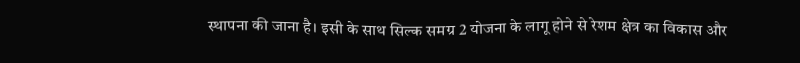स्थापना की जाना है। इसी के साथ सिल्क समग्र 2 योजना के लागू होने से रेशम क्षेत्र का विकास और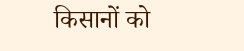किसानों को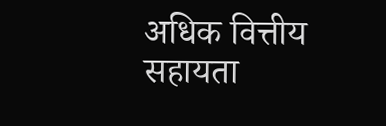अधिक वित्तीय सहायता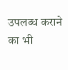उपलब्ध कराने का भी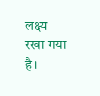लक्ष्य रखा गया है।